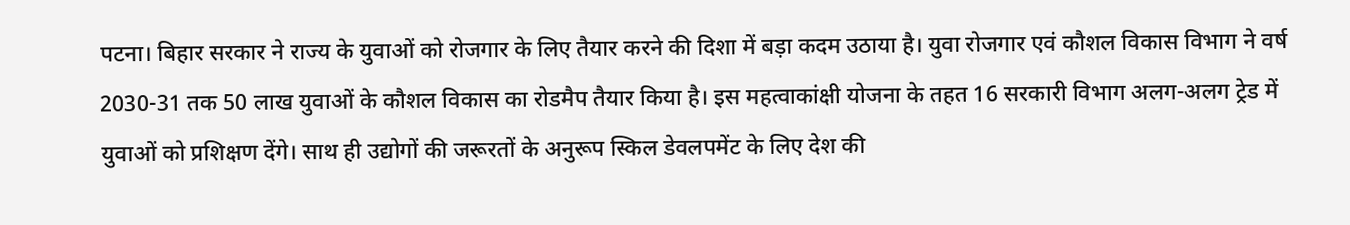पटना। बिहार सरकार ने राज्य के युवाओं को रोजगार के लिए तैयार करने की दिशा में बड़ा कदम उठाया है। युवा रोजगार एवं कौशल विकास विभाग ने वर्ष 2030-31 तक 50 लाख युवाओं के कौशल विकास का रोडमैप तैयार किया है। इस महत्वाकांक्षी योजना के तहत 16 सरकारी विभाग अलग-अलग ट्रेड में युवाओं को प्रशिक्षण देंगे। साथ ही उद्योगों की जरूरतों के अनुरूप स्किल डेवलपमेंट के लिए देश की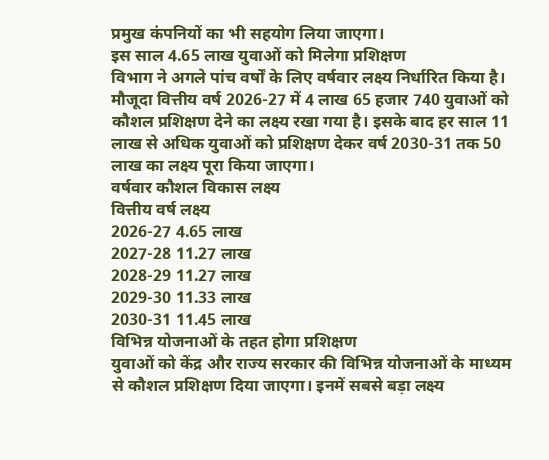प्रमुख कंपनियों का भी सहयोग लिया जाएगा।
इस साल 4.65 लाख युवाओं को मिलेगा प्रशिक्षण
विभाग ने अगले पांच वर्षों के लिए वर्षवार लक्ष्य निर्धारित किया है। मौजूदा वित्तीय वर्ष 2026-27 में 4 लाख 65 हजार 740 युवाओं को कौशल प्रशिक्षण देने का लक्ष्य रखा गया है। इसके बाद हर साल 11 लाख से अधिक युवाओं को प्रशिक्षण देकर वर्ष 2030-31 तक 50 लाख का लक्ष्य पूरा किया जाएगा।
वर्षवार कौशल विकास लक्ष्य
वित्तीय वर्ष लक्ष्य
2026-27 4.65 लाख
2027-28 11.27 लाख
2028-29 11.27 लाख
2029-30 11.33 लाख
2030-31 11.45 लाख
विभिन्न योजनाओं के तहत होगा प्रशिक्षण
युवाओं को केंद्र और राज्य सरकार की विभिन्न योजनाओं के माध्यम से कौशल प्रशिक्षण दिया जाएगा। इनमें सबसे बड़ा लक्ष्य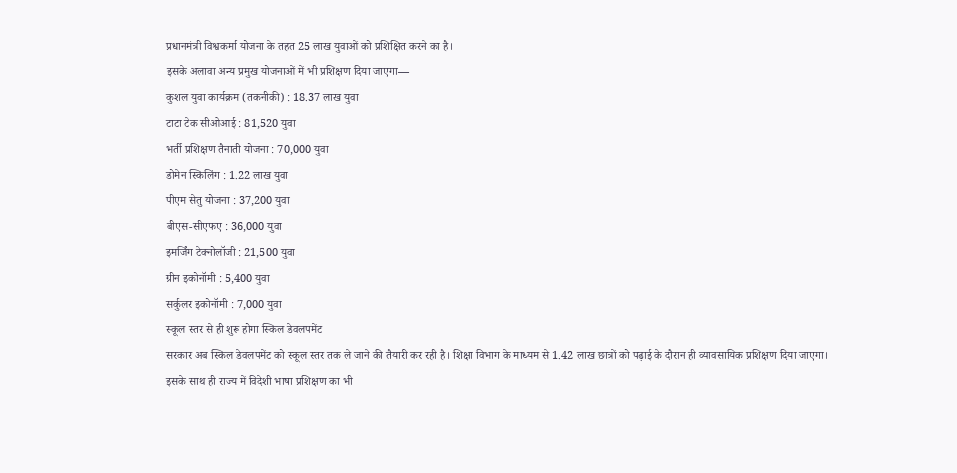प्रधानमंत्री विश्वकर्मा योजना के तहत 25 लाख युवाओं को प्रशिक्षित करने का है।
इसके अलावा अन्य प्रमुख योजनाओं में भी प्रशिक्षण दिया जाएगा—
कुशल युवा कार्यक्रम (तकनीकी) : 18.37 लाख युवा
टाटा टेक सीओआई : 81,520 युवा
भर्ती प्रशिक्षण तैनाती योजना : 70,000 युवा
डोमेन स्किलिंग : 1.22 लाख युवा
पीएम सेतु योजना : 37,200 युवा
बीएस-सीएफए : 36,000 युवा
इमर्जिंग टेक्नोलॉजी : 21,500 युवा
ग्रीन इकोनॉमी : 5,400 युवा
सर्कुलर इकोनॉमी : 7,000 युवा
स्कूल स्तर से ही शुरू होगा स्किल डेवलपमेंट
सरकार अब स्किल डेवलपमेंट को स्कूल स्तर तक ले जाने की तैयारी कर रही है। शिक्षा विभाग के माध्यम से 1.42 लाख छात्रों को पढ़ाई के दौरान ही व्यावसायिक प्रशिक्षण दिया जाएगा।
इसके साथ ही राज्य में विदेशी भाषा प्रशिक्षण का भी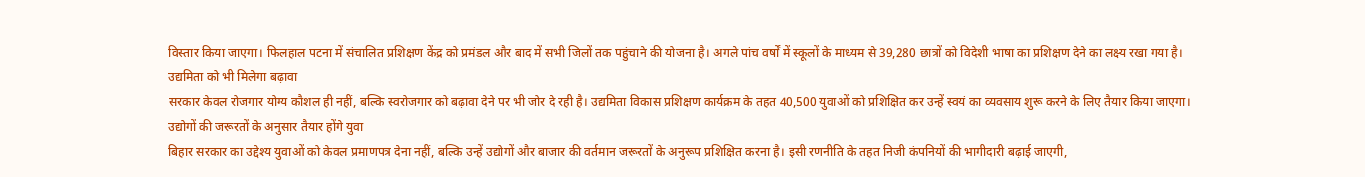विस्तार किया जाएगा। फिलहाल पटना में संचालित प्रशिक्षण केंद्र को प्रमंडल और बाद में सभी जिलों तक पहुंचाने की योजना है। अगले पांच वर्षों में स्कूलों के माध्यम से 39,280 छात्रों को विदेशी भाषा का प्रशिक्षण देने का लक्ष्य रखा गया है।
उद्यमिता को भी मिलेगा बढ़ावा
सरकार केवल रोजगार योग्य कौशल ही नहीं, बल्कि स्वरोजगार को बढ़ावा देने पर भी जोर दे रही है। उद्यमिता विकास प्रशिक्षण कार्यक्रम के तहत 40,500 युवाओं को प्रशिक्षित कर उन्हें स्वयं का व्यवसाय शुरू करने के लिए तैयार किया जाएगा।
उद्योगों की जरूरतों के अनुसार तैयार होंगे युवा
बिहार सरकार का उद्देश्य युवाओं को केवल प्रमाणपत्र देना नहीं, बल्कि उन्हें उद्योगों और बाजार की वर्तमान जरूरतों के अनुरूप प्रशिक्षित करना है। इसी रणनीति के तहत निजी कंपनियों की भागीदारी बढ़ाई जाएगी,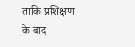ताकि प्रशिक्षण के बाद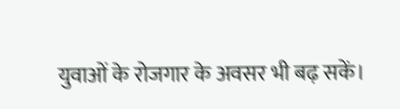युवाओं के रोजगार के अवसर भी बढ़ सकें।